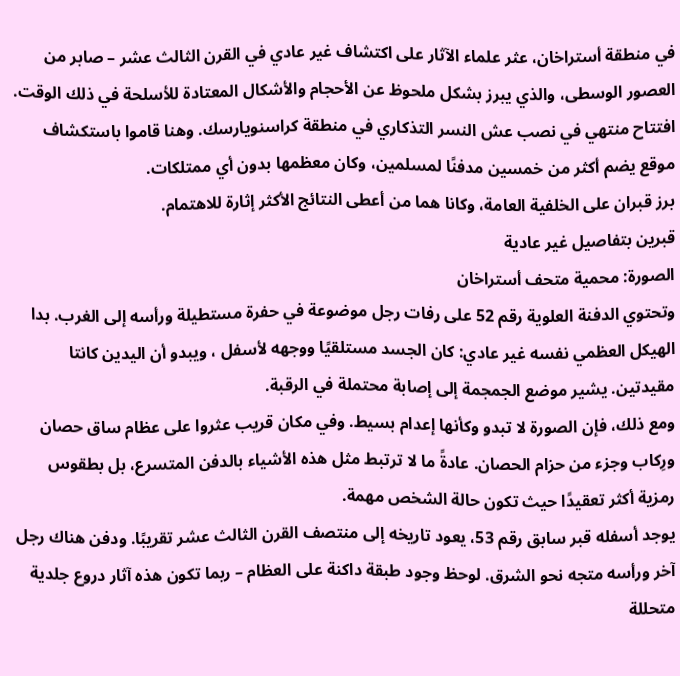في منطقة أستراخان، عثر علماء الآثار على اكتشاف غير عادي في القرن الثالث عشر – صابر من العصور الوسطى، والذي يبرز بشكل ملحوظ عن الأحجام والأشكال المعتادة للأسلحة في ذلك الوقت. افتتاح منتهي في نصب عش النسر التذكاري في منطقة كراسنويارسك. وهنا قاموا باستكشاف موقع يضم أكثر من خمسين مدفنًا لمسلمين، وكان معظمها بدون أي ممتلكات.
برز قبران على الخلفية العامة، وكانا هما من أعطى النتائج الأكثر إثارة للاهتمام.
قبرين بتفاصيل غير عادية
الصورة: محمية متحف أستراخان
وتحتوي الدفنة العلوية رقم 52 على رفات رجل موضوعة في حفرة مستطيلة ورأسه إلى الغرب. بدا الهيكل العظمي نفسه غير عادي: كان الجسد مستلقيًا ووجهه لأسفل ، ويبدو أن اليدين كانتا مقيدتين. يشير موضع الجمجمة إلى إصابة محتملة في الرقبة.
ومع ذلك، فإن الصورة لا تبدو وكأنها إعدام بسيط. وفي مكان قريب عثروا على عظام ساق حصان ورِكاب وجزء من حزام الحصان. عادةً ما لا ترتبط مثل هذه الأشياء بالدفن المتسرع، بل بطقوس رمزية أكثر تعقيدًا حيث تكون حالة الشخص مهمة.
يوجد أسفله قبر سابق رقم 53، يعود تاريخه إلى منتصف القرن الثالث عشر تقريبًا. ودفن هناك رجل آخر ورأسه متجه نحو الشرق. لوحظ وجود طبقة داكنة على العظام – ربما تكون هذه آثار دروع جلدية متحللة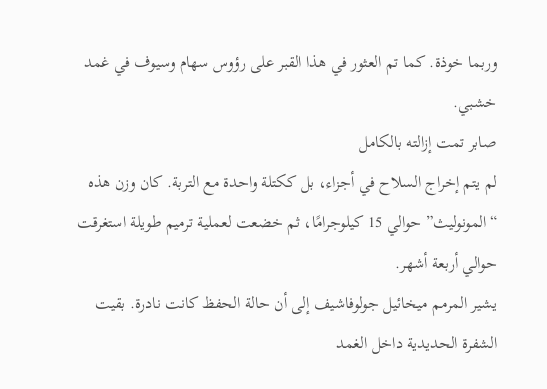وربما خوذة. كما تم العثور في هذا القبر على رؤوس سهام وسيوف في غمد خشبي.
صابر تمت إزالته بالكامل
لم يتم إخراج السلاح في أجزاء، بل ككتلة واحدة مع التربة. كان وزن هذه “المونوليث” حوالي 15 كيلوجرامًا، ثم خضعت لعملية ترميم طويلة استغرقت حوالي أربعة أشهر.
يشير المرمم ميخائيل جولوفاشيف إلى أن حالة الحفظ كانت نادرة. بقيت الشفرة الحديدية داخل الغمد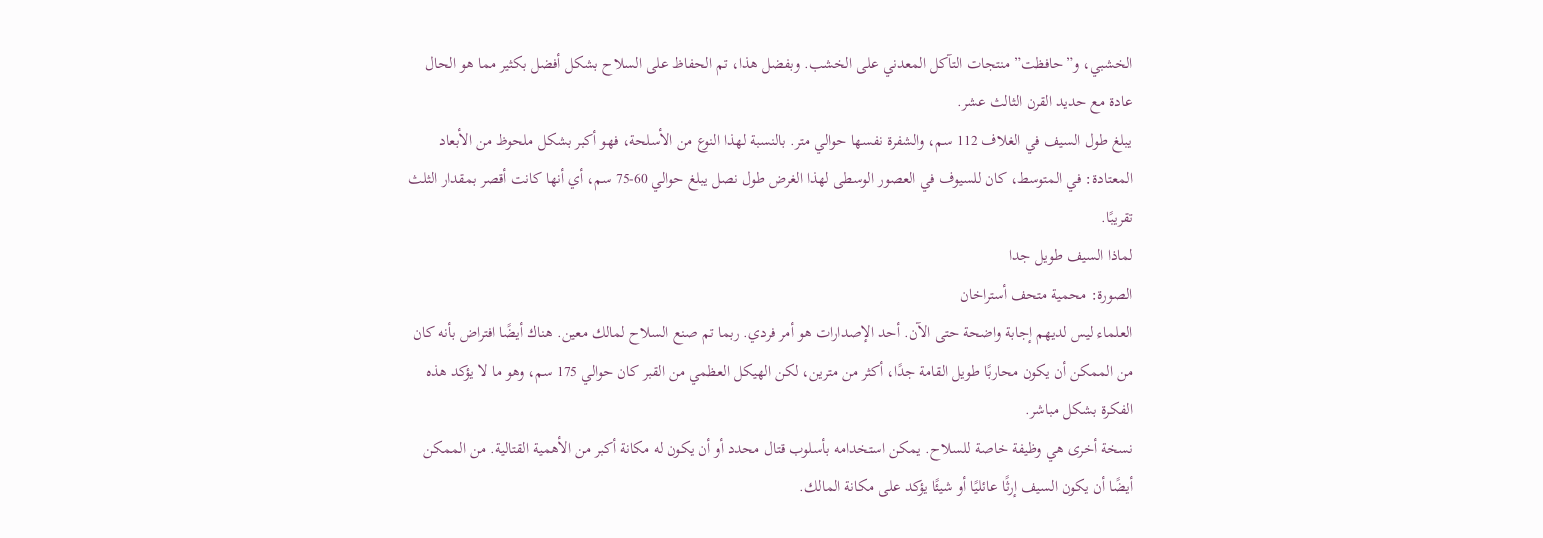الخشبي، و”حافظت” منتجات التآكل المعدني على الخشب. وبفضل هذا، تم الحفاظ على السلاح بشكل أفضل بكثير مما هو الحال عادة مع حديد القرن الثالث عشر.
يبلغ طول السيف في الغلاف 112 سم، والشفرة نفسها حوالي متر. بالنسبة لهذا النوع من الأسلحة، فهو أكبر بشكل ملحوظ من الأبعاد المعتادة: في المتوسط، كان للسيوف في العصور الوسطى لهذا الغرض طول نصل يبلغ حوالي 60-75 سم، أي أنها كانت أقصر بمقدار الثلث تقريبًا.
لماذا السيف طويل جدا
الصورة: محمية متحف أستراخان
العلماء ليس لديهم إجابة واضحة حتى الآن. أحد الإصدارات هو أمر فردي. ربما تم صنع السلاح لمالك معين. هناك أيضًا افتراض بأنه كان من الممكن أن يكون محاربًا طويل القامة جدًا، أكثر من مترين، لكن الهيكل العظمي من القبر كان حوالي 175 سم، وهو ما لا يؤكد هذه الفكرة بشكل مباشر.
نسخة أخرى هي وظيفة خاصة للسلاح. يمكن استخدامه بأسلوب قتال محدد أو أن يكون له مكانة أكبر من الأهمية القتالية. من الممكن أيضًا أن يكون السيف إرثًا عائليًا أو شيئًا يؤكد على مكانة المالك.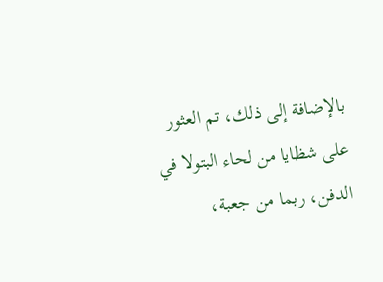بالإضافة إلى ذلك، تم العثور على شظايا من لحاء البتولا في الدفن، ربما من جعبة،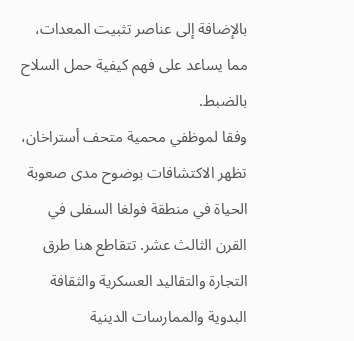بالإضافة إلى عناصر تثبيت المعدات، مما يساعد على فهم كيفية حمل السلاح بالضبط.
وفقا لموظفي محمية متحف أستراخان، تظهر الاكتشافات بوضوح مدى صعوبة الحياة في منطقة فولغا السفلى في القرن الثالث عشر. تتقاطع هنا طرق التجارة والتقاليد العسكرية والثقافة البدوية والممارسات الدينية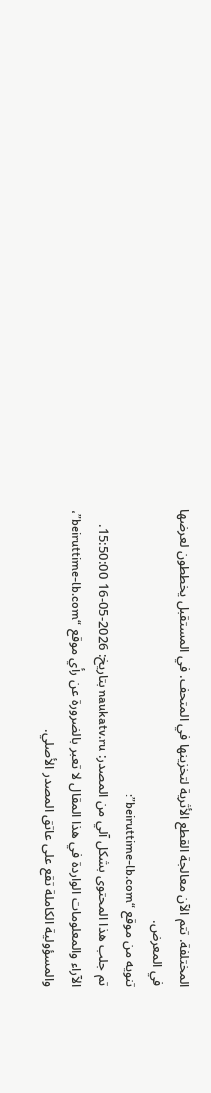المختلفة. تتم الآن معالجة القطع الأثرية لتخزينها في المتحف. في المستقبل يخططون لعرضها في المعرض.
تنويه من موقع “beiruttime-lb.com”:
تم جلب هذا المحتوى بشكل آلي من المصدر: naukatv.ru بتاريخ: 2026-05-16 15:50:00. الآراء والمعلومات الواردة في هذا المقال لا تعبر بالضرورة عن رأي موقع “beiruttime-lb.com”، والمسؤولية الكاملة تقع على عاتق المصدر الأصلي.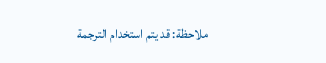ملاحظة: قد يتم استخدام الترجمة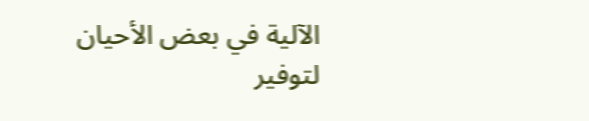الآلية في بعض الأحيان لتوفير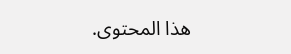هذا المحتوى.